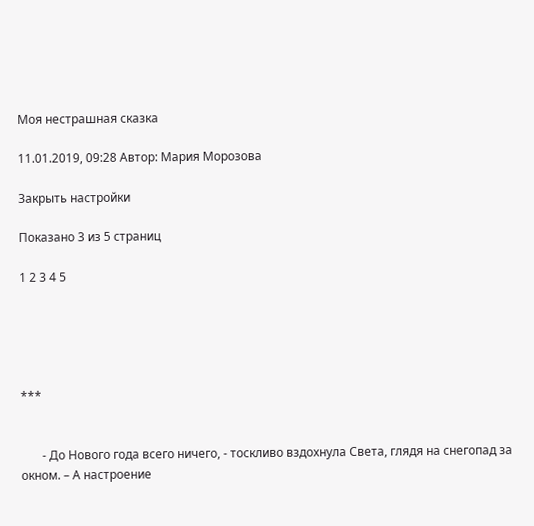Моя нестрашная сказка

11.01.2019, 09:28 Автор: Мария Морозова

Закрыть настройки

Показано 3 из 5 страниц

1 2 3 4 5





***


       - До Нового года всего ничего, - тоскливо вздохнула Света, глядя на снегопад за окном. – А настроение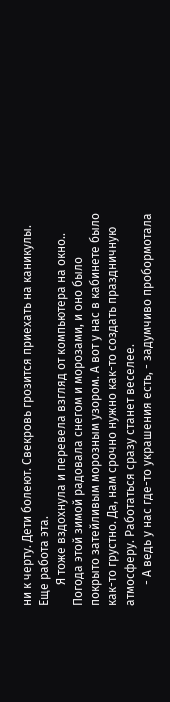ни к черту. Дети болеют. Свекровь грозится приехать на каникулы. Еще работа эта.
       Я тоже вздохнула и перевела взгляд от компьютера на окно.. Погода этой зимой радовала снегом и морозами, и оно было покрыто затейливым морозным узором. А вот у нас в кабинете было как-то грустно. Да, нам срочно нужно как-то создать праздничную атмосферу. Работаться сразу станет веселее.
       - А ведь у нас где-то украшения есть, - задумчиво пробормотала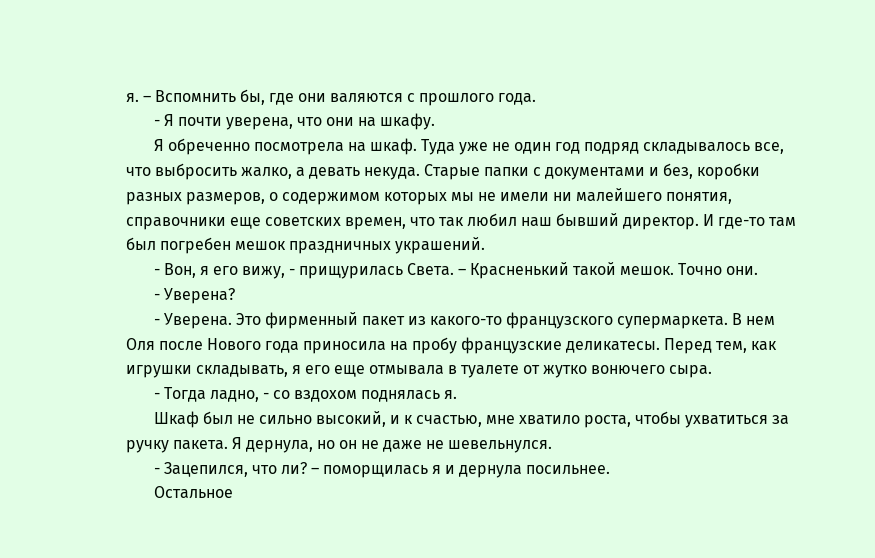я. – Вспомнить бы, где они валяются с прошлого года.
       - Я почти уверена, что они на шкафу.
       Я обреченно посмотрела на шкаф. Туда уже не один год подряд складывалось все, что выбросить жалко, а девать некуда. Старые папки с документами и без, коробки разных размеров, о содержимом которых мы не имели ни малейшего понятия, справочники еще советских времен, что так любил наш бывший директор. И где-то там был погребен мешок праздничных украшений.
       - Вон, я его вижу, - прищурилась Света. – Красненький такой мешок. Точно они.
       - Уверена?
       - Уверена. Это фирменный пакет из какого-то французского супермаркета. В нем Оля после Нового года приносила на пробу французские деликатесы. Перед тем, как игрушки складывать, я его еще отмывала в туалете от жутко вонючего сыра.
       - Тогда ладно, - со вздохом поднялась я.
       Шкаф был не сильно высокий, и к счастью, мне хватило роста, чтобы ухватиться за ручку пакета. Я дернула, но он не даже не шевельнулся.
       - Зацепился, что ли? – поморщилась я и дернула посильнее.
       Остальное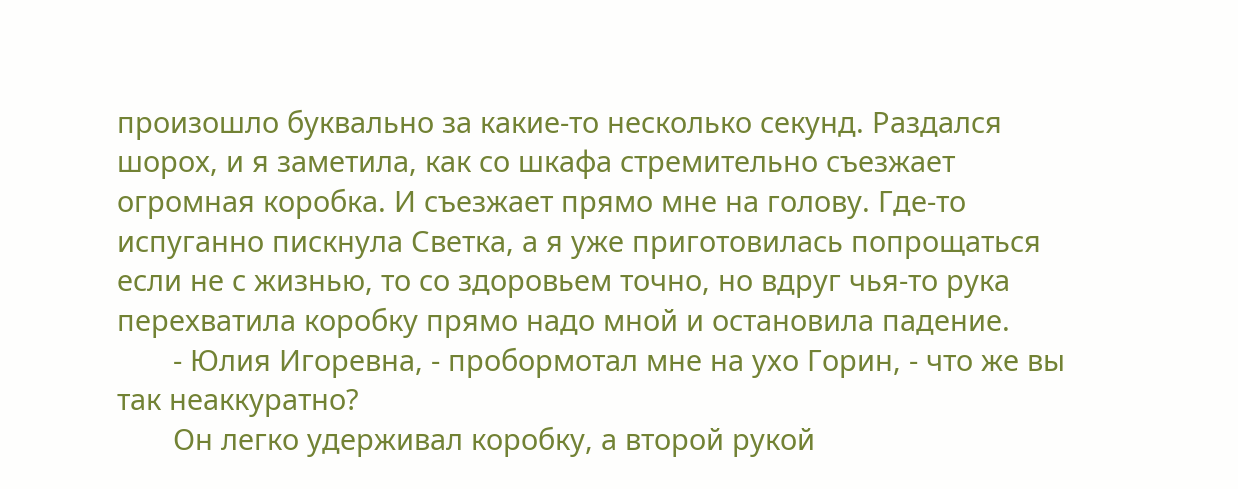произошло буквально за какие-то несколько секунд. Раздался шорох, и я заметила, как со шкафа стремительно съезжает огромная коробка. И съезжает прямо мне на голову. Где-то испуганно пискнула Светка, а я уже приготовилась попрощаться если не с жизнью, то со здоровьем точно, но вдруг чья-то рука перехватила коробку прямо надо мной и остановила падение.
       - Юлия Игоревна, - пробормотал мне на ухо Горин, - что же вы так неаккуратно?
       Он легко удерживал коробку, а второй рукой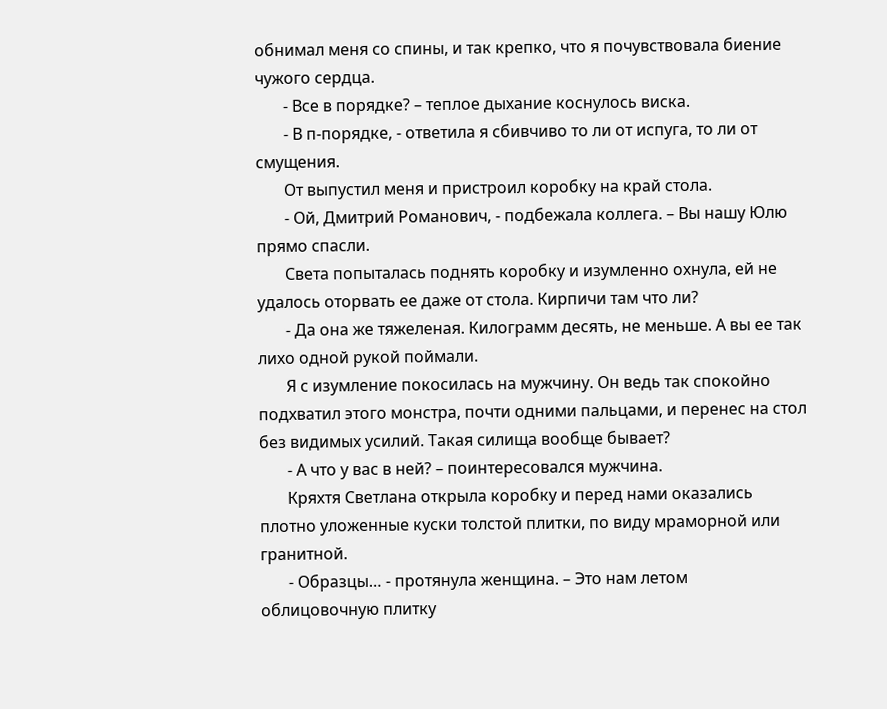обнимал меня со спины, и так крепко, что я почувствовала биение чужого сердца.
       - Все в порядке? – теплое дыхание коснулось виска.
       - В п-порядке, - ответила я сбивчиво то ли от испуга, то ли от смущения.
       От выпустил меня и пристроил коробку на край стола.
       - Ой, Дмитрий Романович, - подбежала коллега. – Вы нашу Юлю прямо спасли.
       Света попыталась поднять коробку и изумленно охнула, ей не удалось оторвать ее даже от стола. Кирпичи там что ли?
       - Да она же тяжеленая. Килограмм десять, не меньше. А вы ее так лихо одной рукой поймали.
       Я с изумление покосилась на мужчину. Он ведь так спокойно подхватил этого монстра, почти одними пальцами, и перенес на стол без видимых усилий. Такая силища вообще бывает?
       - А что у вас в ней? – поинтересовался мужчина.
       Кряхтя Светлана открыла коробку и перед нами оказались плотно уложенные куски толстой плитки, по виду мраморной или гранитной.
       - Образцы… - протянула женщина. – Это нам летом облицовочную плитку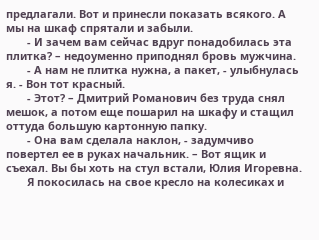предлагали. Вот и принесли показать всякого. А мы на шкаф спрятали и забыли.
       - И зачем вам сейчас вдруг понадобилась эта плитка? – недоуменно приподнял бровь мужчина.
       - А нам не плитка нужна, а пакет, - улыбнулась я. - Вон тот красный.
       - Этот? – Дмитрий Романович без труда снял мешок, а потом еще пошарил на шкафу и стащил оттуда большую картонную папку.
       - Она вам сделала наклон, - задумчиво повертел ее в руках начальник. – Вот ящик и съехал. Вы бы хоть на стул встали, Юлия Игоревна.
       Я покосилась на свое кресло на колесиках и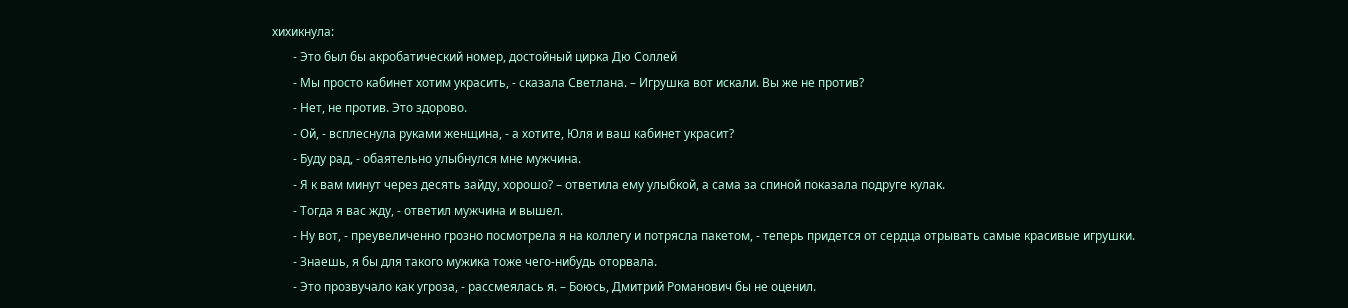хихикнула:
       - Это был бы акробатический номер, достойный цирка Дю Соллей
       - Мы просто кабинет хотим украсить, - сказала Светлана. – Игрушка вот искали. Вы же не против?
       - Нет, не против. Это здорово.
       - Ой, - всплеснула руками женщина, - а хотите, Юля и ваш кабинет украсит?
       - Буду рад, - обаятельно улыбнулся мне мужчина.
       - Я к вам минут через десять зайду, хорошо? – ответила ему улыбкой, а сама за спиной показала подруге кулак.
       - Тогда я вас жду, - ответил мужчина и вышел.
       - Ну вот, - преувеличенно грозно посмотрела я на коллегу и потрясла пакетом, - теперь придется от сердца отрывать самые красивые игрушки.
       - Знаешь, я бы для такого мужика тоже чего-нибудь оторвала.
       - Это прозвучало как угроза, - рассмеялась я. – Боюсь, Дмитрий Романович бы не оценил.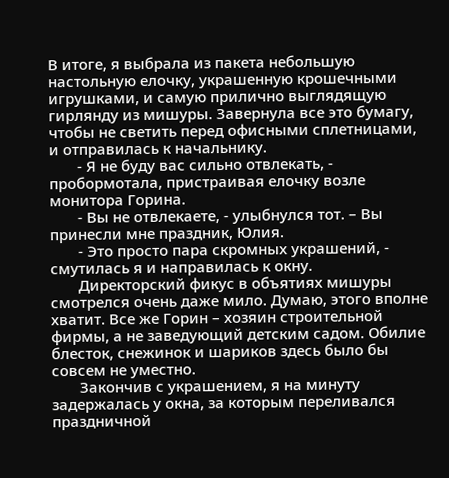В итоге, я выбрала из пакета небольшую настольную елочку, украшенную крошечными игрушками, и самую прилично выглядящую гирлянду из мишуры. Завернула все это бумагу, чтобы не светить перед офисными сплетницами, и отправилась к начальнику.
       - Я не буду вас сильно отвлекать, - пробормотала, пристраивая елочку возле монитора Горина.
       - Вы не отвлекаете, - улыбнулся тот. – Вы принесли мне праздник, Юлия.
       - Это просто пара скромных украшений, - смутилась я и направилась к окну.
       Директорский фикус в объятиях мишуры смотрелся очень даже мило. Думаю, этого вполне хватит. Все же Горин – хозяин строительной фирмы, а не заведующий детским садом. Обилие блесток, снежинок и шариков здесь было бы совсем не уместно.
       Закончив с украшением, я на минуту задержалась у окна, за которым переливался праздничной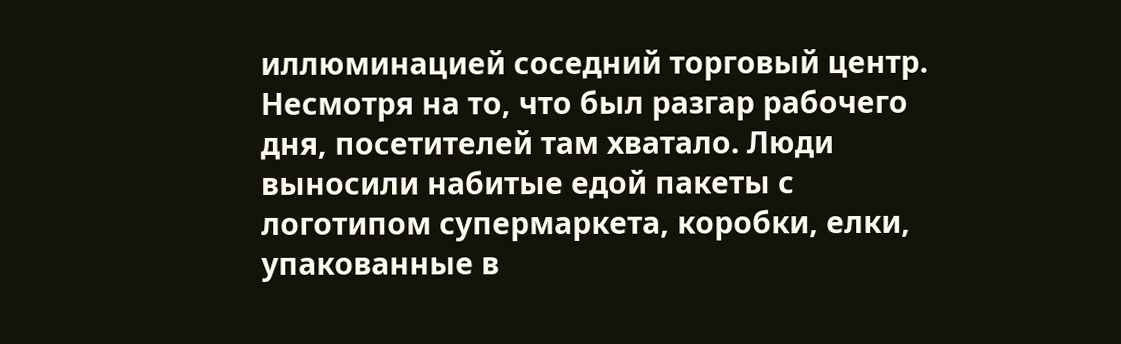иллюминацией соседний торговый центр. Несмотря на то, что был разгар рабочего дня, посетителей там хватало. Люди выносили набитые едой пакеты с логотипом супермаркета, коробки, елки, упакованные в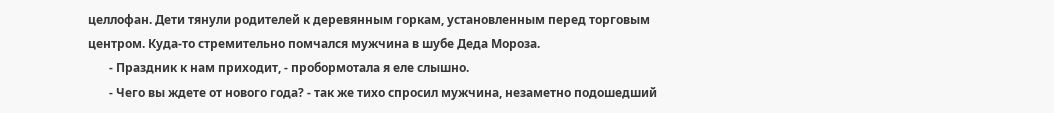целлофан. Дети тянули родителей к деревянным горкам, установленным перед торговым центром. Куда-то стремительно помчался мужчина в шубе Деда Мороза.
       - Праздник к нам приходит, - пробормотала я еле слышно.
       - Чего вы ждете от нового года? - так же тихо спросил мужчина, незаметно подошедший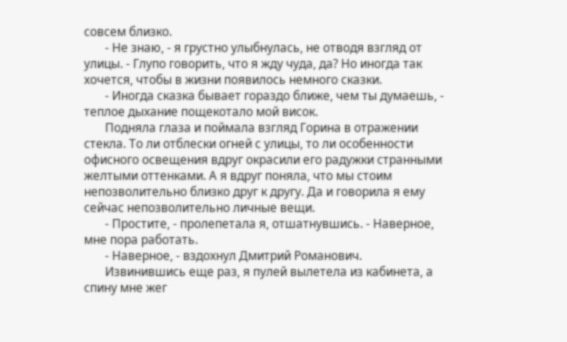совсем близко.
       - Не знаю, - я грустно улыбнулась, не отводя взгляд от улицы. - Глупо говорить, что я жду чуда, да? Но иногда так хочется, чтобы в жизни появилось немного сказки.
       - Иногда сказка бывает гораздо ближе, чем ты думаешь, - теплое дыхание пощекотало мой висок.
       Подняла глаза и поймала взгляд Горина в отражении стекла. То ли отблески огней с улицы, то ли особенности офисного освещения вдруг окрасили его радужки странными желтыми оттенками. А я вдруг поняла, что мы стоим непозволительно близко друг к другу. Да и говорила я ему сейчас непозволительно личные вещи.
       - Простите, - пролепетала я, отшатнувшись. - Наверное, мне пора работать.
       - Наверное, - вздохнул Дмитрий Романович.
       Извинившись еще раз, я пулей вылетела из кабинета, а спину мне жег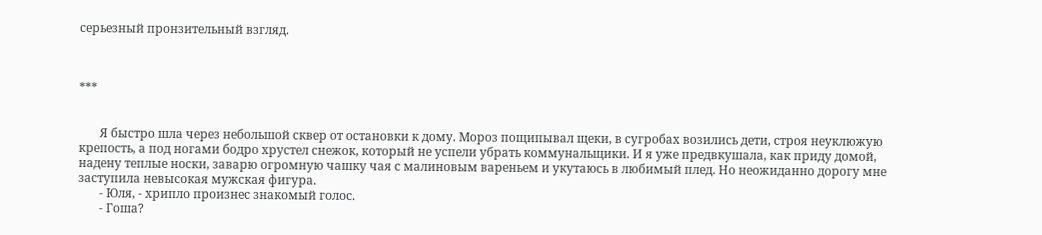серьезный пронзительный взгляд.



***


       Я быстро шла через небольшой сквер от остановки к дому. Мороз пощипывал щеки, в сугробах возились дети, строя неуклюжую крепость, а под ногами бодро хрустел снежок, который не успели убрать коммунальщики. И я уже предвкушала, как приду домой, надену теплые носки, заварю огромную чашку чая с малиновым вареньем и укутаюсь в любимый плед. Но неожиданно дорогу мне заступила невысокая мужская фигура.
       - Юля, - хрипло произнес знакомый голос.
       - Гоша?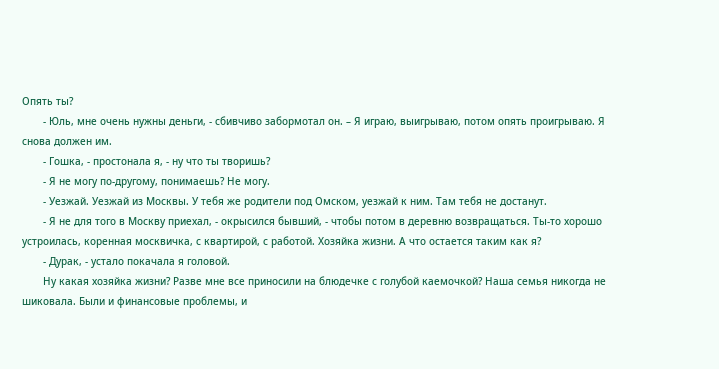Опять ты?
       - Юль, мне очень нужны деньги, - сбивчиво забормотал он. – Я играю, выигрываю, потом опять проигрываю. Я снова должен им.
       - Гошка, - простонала я, - ну что ты творишь?
       - Я не могу по-другому, понимаешь? Не могу.
       - Уезжай. Уезжай из Москвы. У тебя же родители под Омском, уезжай к ним. Там тебя не достанут.
       - Я не для того в Москву приехал, - окрысился бывший, - чтобы потом в деревню возвращаться. Ты-то хорошо устроилась, коренная москвичка, с квартирой, с работой. Хозяйка жизни. А что остается таким как я?
       - Дурак, - устало покачала я головой.
       Ну какая хозяйка жизни? Разве мне все приносили на блюдечке с голубой каемочкой? Наша семья никогда не шиковала. Были и финансовые проблемы, и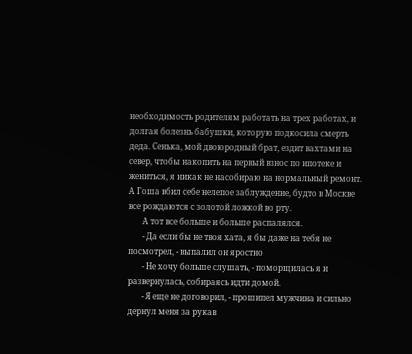необходимость родителям работать на трех работах, и долгая болезнь бабушки, которую подкосила смерть деда. Сенька, мой двоюродный брат, ездит вахтами на север, чтобы накопить на первый взнос по ипотеке и жениться, я никак не насобираю на нормальный ремонт. А Гоша вбил себе нелепое заблуждение, будто в Москве все рождаются с золотой ложкой во рту.
       А тот все больше и больше распалялся.
       - Да если бы не твоя хата, я бы даже на тебя не посмотрел, - выпалил он яростно
       - Не хочу больше слушать, - поморщилась я и развернулась, собираясь идти домой.
       - Я еще не договорил, - прошипел мужчина и сильно дернул меня за рукав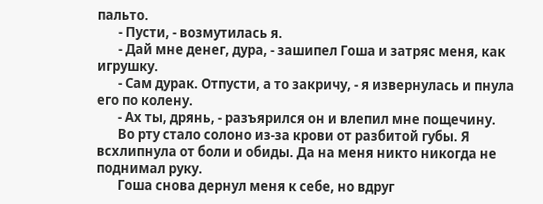пальто.
       - Пусти, - возмутилась я.
       - Дай мне денег, дура, - зашипел Гоша и затряс меня, как игрушку.
       - Сам дурак. Отпусти, а то закричу, - я извернулась и пнула его по колену.
       - Ах ты, дрянь, - разъярился он и влепил мне пощечину.
       Во рту стало солоно из-за крови от разбитой губы. Я всхлипнула от боли и обиды. Да на меня никто никогда не поднимал руку.
       Гоша снова дернул меня к себе, но вдруг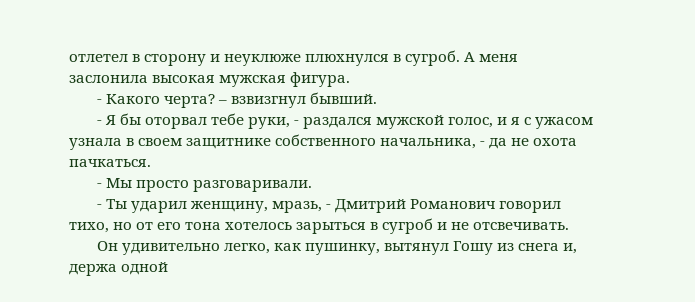отлетел в сторону и неуклюже плюхнулся в сугроб. А меня заслонила высокая мужская фигура.
       - Какого черта? – взвизгнул бывший.
       - Я бы оторвал тебе руки, - раздался мужской голос, и я с ужасом узнала в своем защитнике собственного начальника, - да не охота пачкаться.
       - Мы просто разговаривали.
       - Ты ударил женщину, мразь, - Дмитрий Романович говорил тихо, но от его тона хотелось зарыться в сугроб и не отсвечивать.
       Он удивительно легко, как пушинку, вытянул Гошу из снега и, держа одной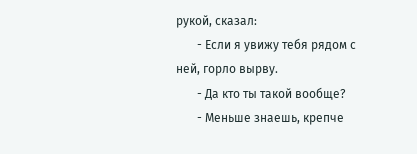рукой, сказал:
       - Если я увижу тебя рядом с ней, горло вырву.
       - Да кто ты такой вообще?
       - Меньше знаешь, крепче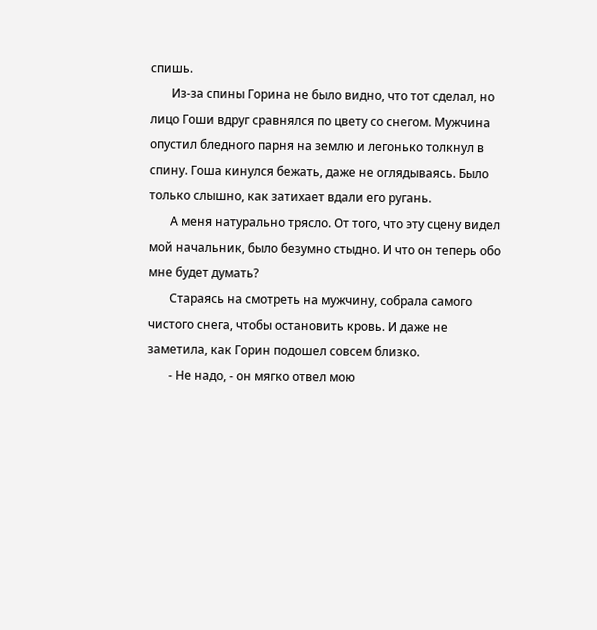спишь.
       Из-за спины Горина не было видно, что тот сделал, но лицо Гоши вдруг сравнялся по цвету со снегом. Мужчина опустил бледного парня на землю и легонько толкнул в спину. Гоша кинулся бежать, даже не оглядываясь. Было только слышно, как затихает вдали его ругань.
       А меня натурально трясло. От того, что эту сцену видел мой начальник, было безумно стыдно. И что он теперь обо мне будет думать?
       Стараясь на смотреть на мужчину, собрала самого чистого снега, чтобы остановить кровь. И даже не заметила, как Горин подошел совсем близко.
       - Не надо, - он мягко отвел мою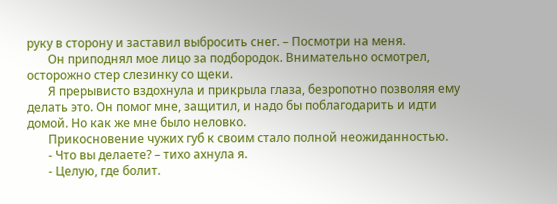руку в сторону и заставил выбросить снег. – Посмотри на меня.
       Он приподнял мое лицо за подбородок. Внимательно осмотрел, осторожно стер слезинку со щеки.
       Я прерывисто вздохнула и прикрыла глаза, безропотно позволяя ему делать это. Он помог мне, защитил, и надо бы поблагодарить и идти домой. Но как же мне было неловко.
       Прикосновение чужих губ к своим стало полной неожиданностью.
       - Что вы делаете? – тихо ахнула я.
       - Целую, где болит.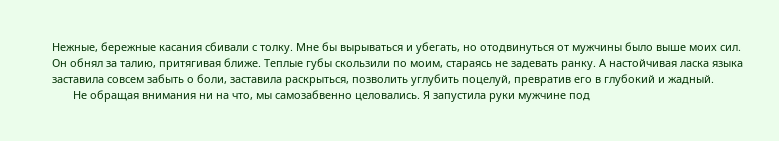Нежные, бережные касания сбивали с толку. Мне бы вырываться и убегать, но отодвинуться от мужчины было выше моих сил. Он обнял за талию, притягивая ближе. Теплые губы скользили по моим, стараясь не задевать ранку. А настойчивая ласка языка заставила совсем забыть о боли, заставила раскрыться, позволить углубить поцелуй, превратив его в глубокий и жадный.
       Не обращая внимания ни на что, мы самозабвенно целовались. Я запустила руки мужчине под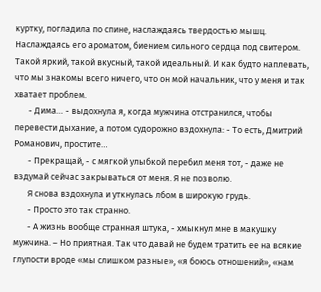куртку, погладила по спине, наслаждаясь твердостью мышц. Наслаждаясь его ароматом, биением сильного сердца под свитером. Такой яркий, такой вкусный, такой идеальный. И как будто наплевать, что мы знакомы всего ничего, что он мой начальник, что у меня и так хватает проблем.
       - Дима… - выдохнула я, когда мужчина отстранился, чтобы перевести дыхание, а потом судорожно вздохнула: - То есть, Дмитрий Романович, простите…
       - Прекращай, - с мягкой улыбкой перебил меня тот, - даже не вздумай сейчас закрываться от меня. Я не позволю.
       Я снова вздохнула и уткнулась лбом в широкую грудь.
       - Просто это так странно.
       - А жизнь вообще странная штука, - хмыкнул мне в макушку мужчина. – Но приятная. Так что давай не будем тратить ее на всякие глупости вроде «мы слишком разные», «я боюсь отношений», «нам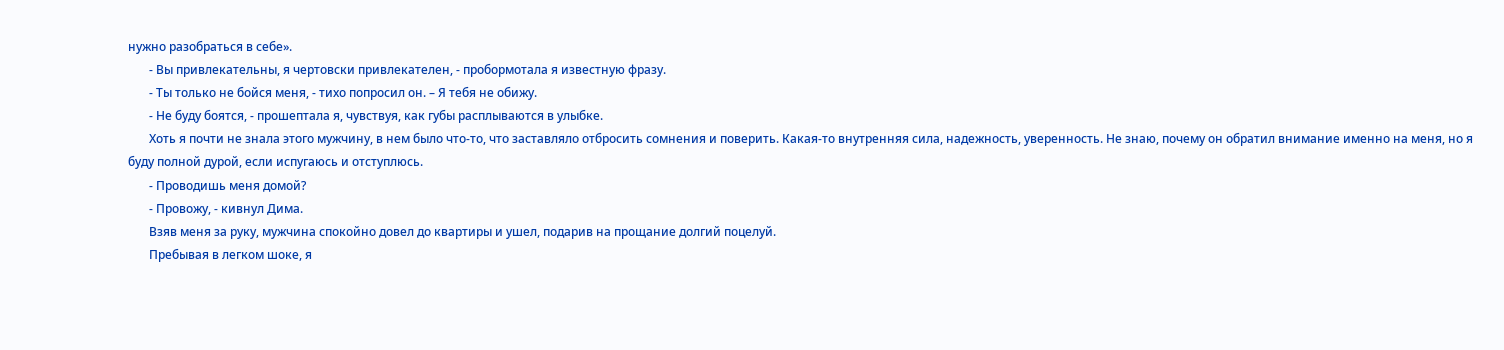нужно разобраться в себе».
       - Вы привлекательны, я чертовски привлекателен, - пробормотала я известную фразу.
       - Ты только не бойся меня, - тихо попросил он. – Я тебя не обижу.
       - Не буду боятся, - прошептала я, чувствуя, как губы расплываются в улыбке.
       Хоть я почти не знала этого мужчину, в нем было что-то, что заставляло отбросить сомнения и поверить. Какая-то внутренняя сила, надежность, уверенность. Не знаю, почему он обратил внимание именно на меня, но я буду полной дурой, если испугаюсь и отступлюсь.
       - Проводишь меня домой?
       - Провожу, - кивнул Дима.
       Взяв меня за руку, мужчина спокойно довел до квартиры и ушел, подарив на прощание долгий поцелуй.
       Пребывая в легком шоке, я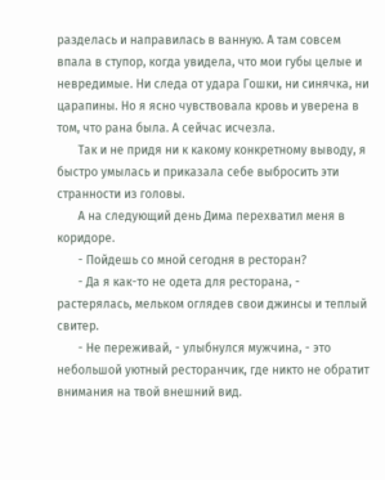разделась и направилась в ванную. А там совсем впала в ступор, когда увидела, что мои губы целые и невредимые. Ни следа от удара Гошки, ни синячка, ни царапины. Но я ясно чувствовала кровь и уверена в том, что рана была. А сейчас исчезла.
       Так и не придя ни к какому конкретному выводу, я быстро умылась и приказала себе выбросить эти странности из головы.
       А на следующий день Дима перехватил меня в коридоре.
       - Пойдешь со мной сегодня в ресторан?
       - Да я как-то не одета для ресторана, - растерялась, мельком оглядев свои джинсы и теплый свитер.
       - Не переживай, - улыбнулся мужчина, - это небольшой уютный ресторанчик, где никто не обратит внимания на твой внешний вид.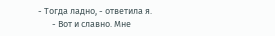- Тогда ладно, - ответила я.
       - Вот и славно. Мне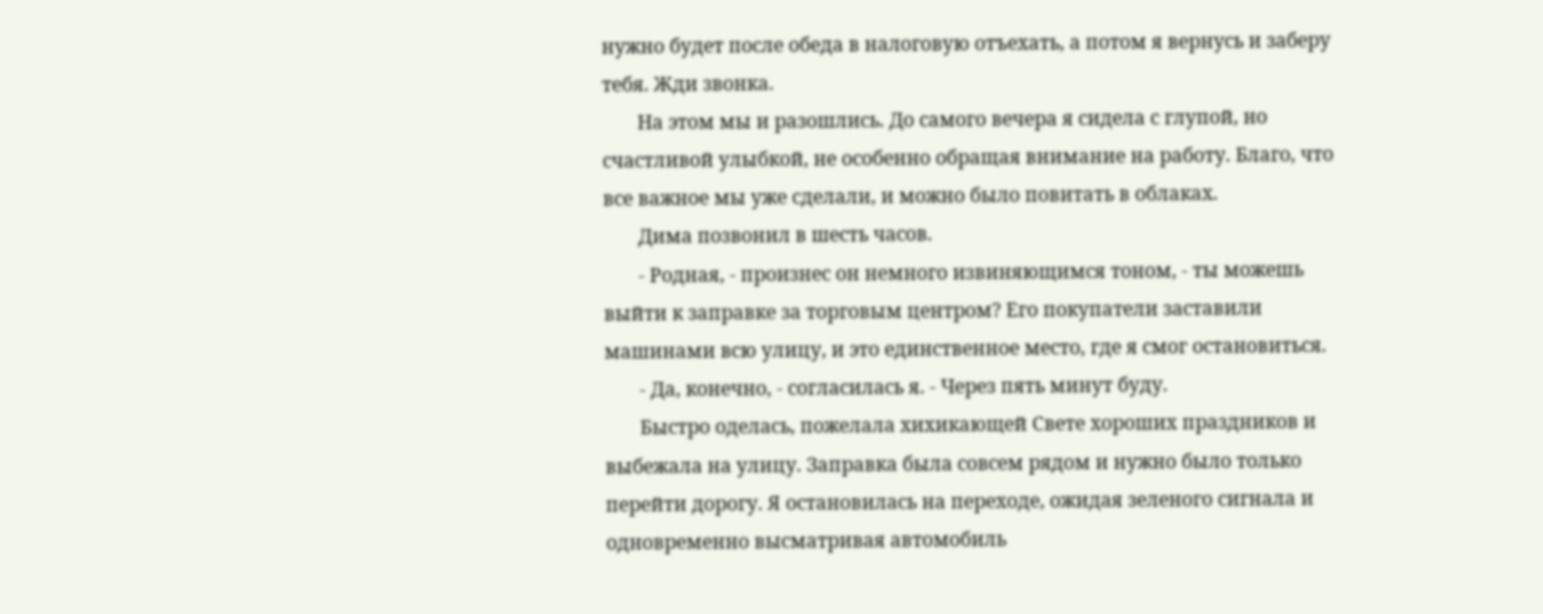нужно будет после обеда в налоговую отъехать, а потом я вернусь и заберу тебя. Жди звонка.
       На этом мы и разошлись. До самого вечера я сидела с глупой, но счастливой улыбкой, не особенно обращая внимание на работу. Благо, что все важное мы уже сделали, и можно было повитать в облаках.
       Дима позвонил в шесть часов.
       - Родная, - произнес он немного извиняющимся тоном, - ты можешь выйти к заправке за торговым центром? Его покупатели заставили машинами всю улицу, и это единственное место, где я смог остановиться.
       - Да, конечно, - согласилась я. - Через пять минут буду.
       Быстро оделась, пожелала хихикающей Свете хороших праздников и выбежала на улицу. Заправка была совсем рядом и нужно было только перейти дорогу. Я остановилась на переходе, ожидая зеленого сигнала и одновременно высматривая автомобиль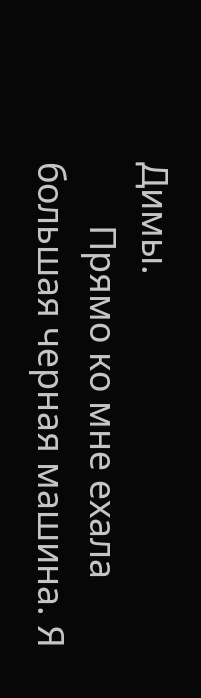Димы.
       Прямо ко мне ехала большая черная машина. Я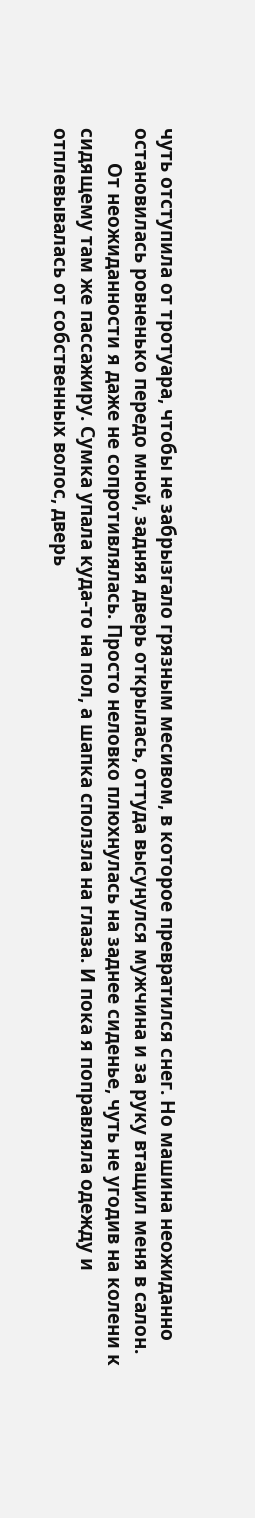чуть отступила от тротуара, чтобы не забрызгало грязным месивом, в которое превратился снег. Но машина неожиданно остановилась ровненько передо мной, задняя дверь открылась, оттуда высунулся мужчина и за руку втащил меня в салон.
       От неожиданности я даже не сопротивлялась. Просто неловко плюхнулась на заднее сиденье, чуть не угодив на колени к сидящему там же пассажиру. Сумка упала куда-то на пол, а шапка сползла на глаза. И пока я поправляла одежду и отплевывалась от собственных волос, дверь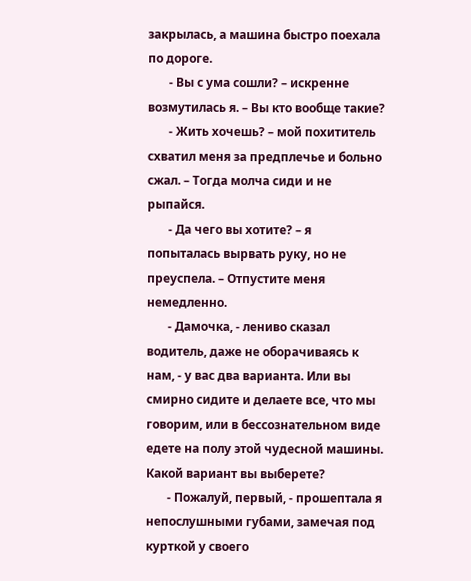закрылась, а машина быстро поехала по дороге.
       - Вы с ума сошли? – искренне возмутилась я. – Вы кто вообще такие?
       - Жить хочешь? – мой похититель схватил меня за предплечье и больно сжал. – Тогда молча сиди и не рыпайся.
       - Да чего вы хотите? – я попыталась вырвать руку, но не преуспела. – Отпустите меня немедленно.
       - Дамочка, - лениво сказал водитель, даже не оборачиваясь к нам, - у вас два варианта. Или вы смирно сидите и делаете все, что мы говорим, или в бессознательном виде едете на полу этой чудесной машины. Какой вариант вы выберете?
       - Пожалуй, первый, - прошептала я непослушными губами, замечая под курткой у своего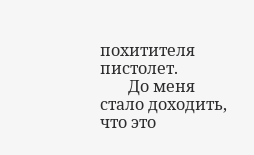похитителя пистолет.
       До меня стало доходить, что это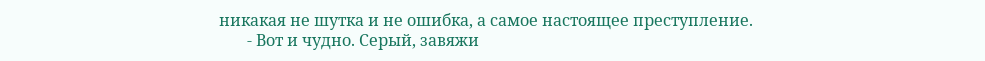никакая не шутка и не ошибка, а самое настоящее преступление.
       - Вот и чудно. Серый, завяжи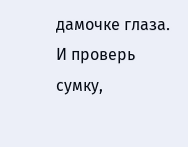дамочке глаза. И проверь сумку,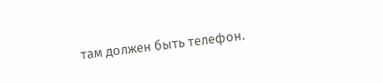там должен быть телефон.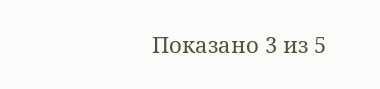Показано 3 из 5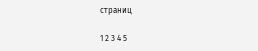страниц

1 2 3 4 5